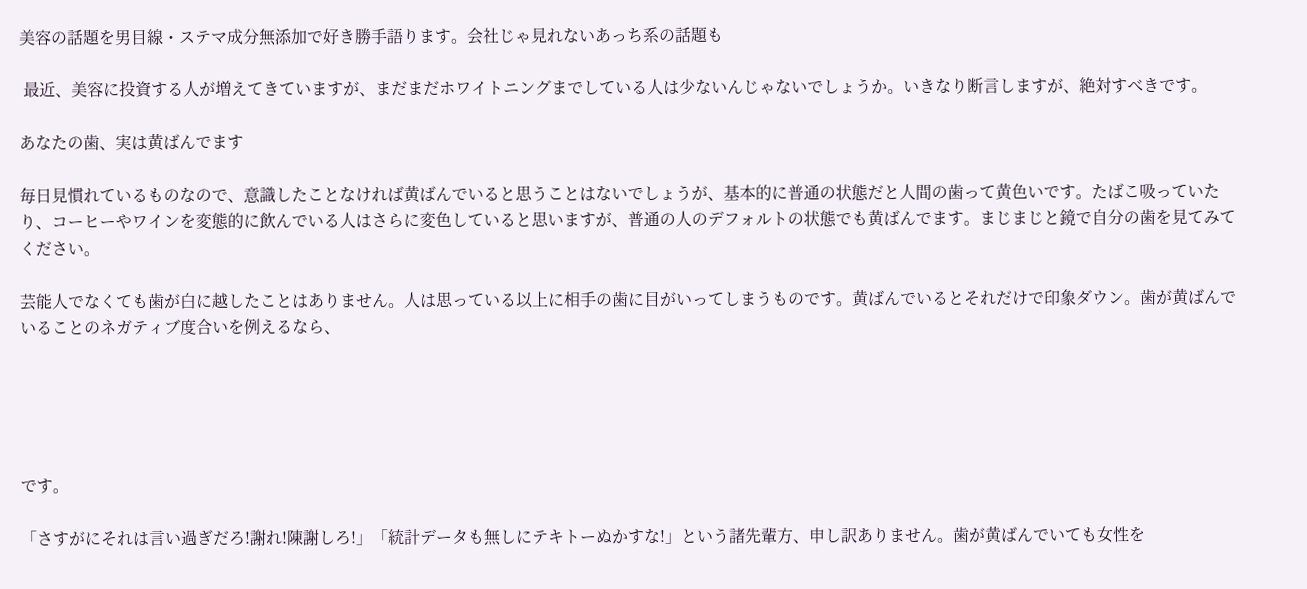美容の話題を男目線・ステマ成分無添加で好き勝手語ります。会社じゃ見れないあっち系の話題も

 最近、美容に投資する人が増えてきていますが、まだまだホワイトニングまでしている人は少ないんじゃないでしょうか。いきなり断言しますが、絶対すべきです。

あなたの歯、実は黄ばんでます

毎日見慣れているものなので、意識したことなければ黄ばんでいると思うことはないでしょうが、基本的に普通の状態だと人間の歯って黄色いです。たばこ吸っていたり、コーヒーやワインを変態的に飲んでいる人はさらに変色していると思いますが、普通の人のデフォルトの状態でも黄ばんでます。まじまじと鏡で自分の歯を見てみてください。

芸能人でなくても歯が白に越したことはありません。人は思っている以上に相手の歯に目がいってしまうものです。黄ばんでいるとそれだけで印象ダウン。歯が黄ばんでいることのネガティブ度合いを例えるなら、





です。

「さすがにそれは言い過ぎだろ!謝れ!陳謝しろ!」「統計データも無しにテキトーぬかすな!」という諸先輩方、申し訳ありません。歯が黄ばんでいても女性を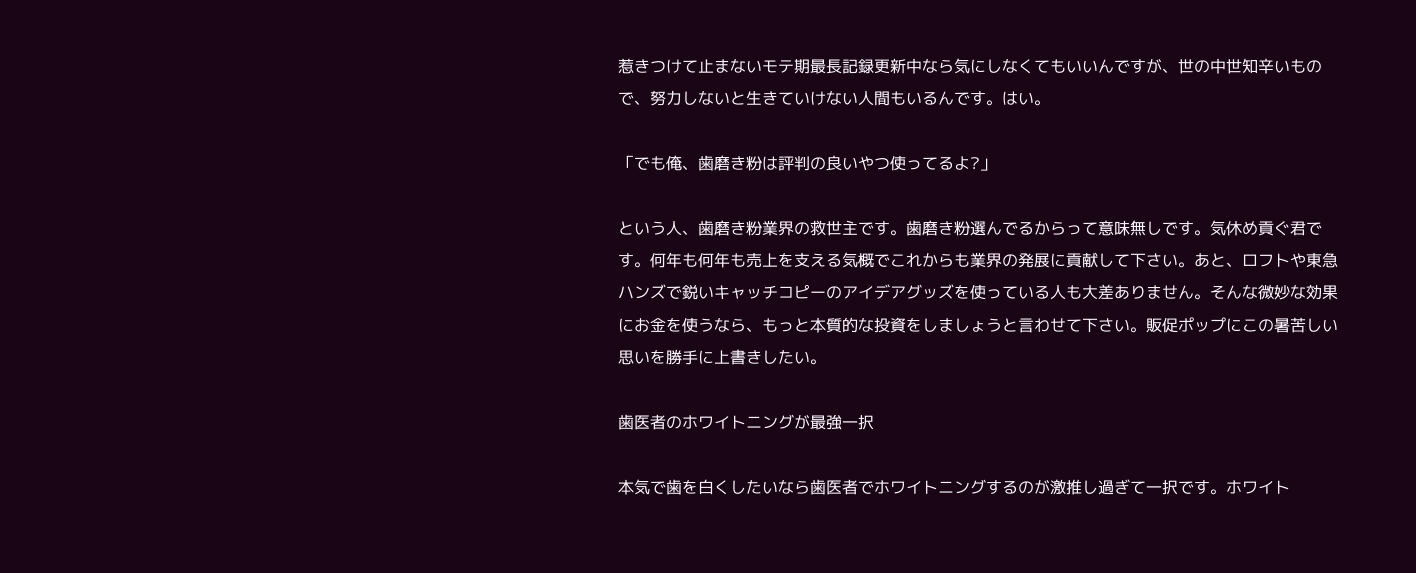惹きつけて止まないモテ期最長記録更新中なら気にしなくてもいいんですが、世の中世知辛いもので、努力しないと生きていけない人間もいるんです。はい。

「でも俺、歯磨き粉は評判の良いやつ使ってるよ?」

という人、歯磨き粉業界の救世主です。歯磨き粉選んでるからって意味無しです。気休め貢ぐ君です。何年も何年も売上を支える気概でこれからも業界の発展に貢献して下さい。あと、ロフトや東急ハンズで鋭いキャッチコピーのアイデアグッズを使っている人も大差ありません。そんな微妙な効果にお金を使うなら、もっと本質的な投資をしましょうと言わせて下さい。販促ポップにこの暑苦しい思いを勝手に上書きしたい。

歯医者のホワイトニングが最強一択

本気で歯を白くしたいなら歯医者でホワイトニングするのが激推し過ぎて一択です。ホワイト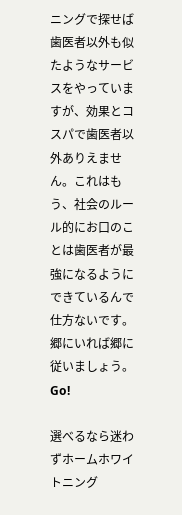ニングで探せば歯医者以外も似たようなサービスをやっていますが、効果とコスパで歯医者以外ありえません。これはもう、社会のルール的にお口のことは歯医者が最強になるようにできているんで仕方ないです。郷にいれば郷に従いましょう。Go!

選べるなら迷わずホームホワイトニング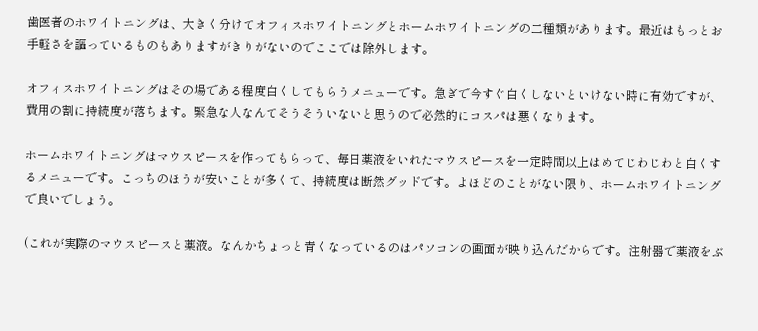歯医者のホワイトニングは、大きく分けてオフィスホワイトニングとホームホワイトニングの二種類があります。最近はもっとお手軽さを謳っているものもありますがきりがないのでここでは除外します。

オフィスホワイトニングはその場である程度白くしてもらうメニューです。急ぎで今すぐ白くしないといけない時に有効ですが、費用の割に持続度が落ちます。緊急な人なんてそうそういないと思うので必然的にコスパは悪くなります。

ホームホワイトニングはマウスピースを作ってもらって、毎日薬液をいれたマウスピースを一定時間以上はめてじわじわと白くするメニューです。こっちのほうが安いことが多くて、持続度は断然グッドです。よほどのことがない限り、ホームホワイトニングで良いでしょう。

(これが実際のマウスピースと薬液。なんかちょっと青くなっているのはパソコンの画面が映り込んだからです。注射器で薬液をぶ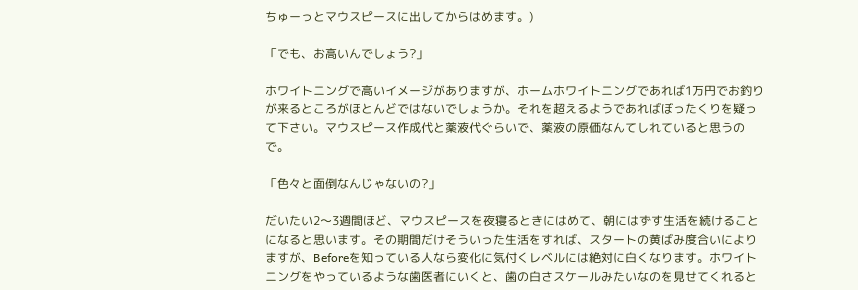ちゅーっとマウスピースに出してからはめます。)

「でも、お高いんでしょう?」

ホワイトニングで高いイメージがありますが、ホームホワイトニングであれば1万円でお釣りが来るところがほとんどではないでしょうか。それを超えるようであればぼったくりを疑って下さい。マウスピース作成代と薬液代ぐらいで、薬液の原価なんてしれていると思うので。

「色々と面倒なんじゃないの?」

だいたい2〜3週間ほど、マウスピースを夜寝るときにはめて、朝にはずす生活を続けることになると思います。その期間だけそういった生活をすれば、スタートの黄ばみ度合いによりますが、Beforeを知っている人なら変化に気付くレベルには絶対に白くなります。ホワイトニングをやっているような歯医者にいくと、歯の白さスケールみたいなのを見せてくれると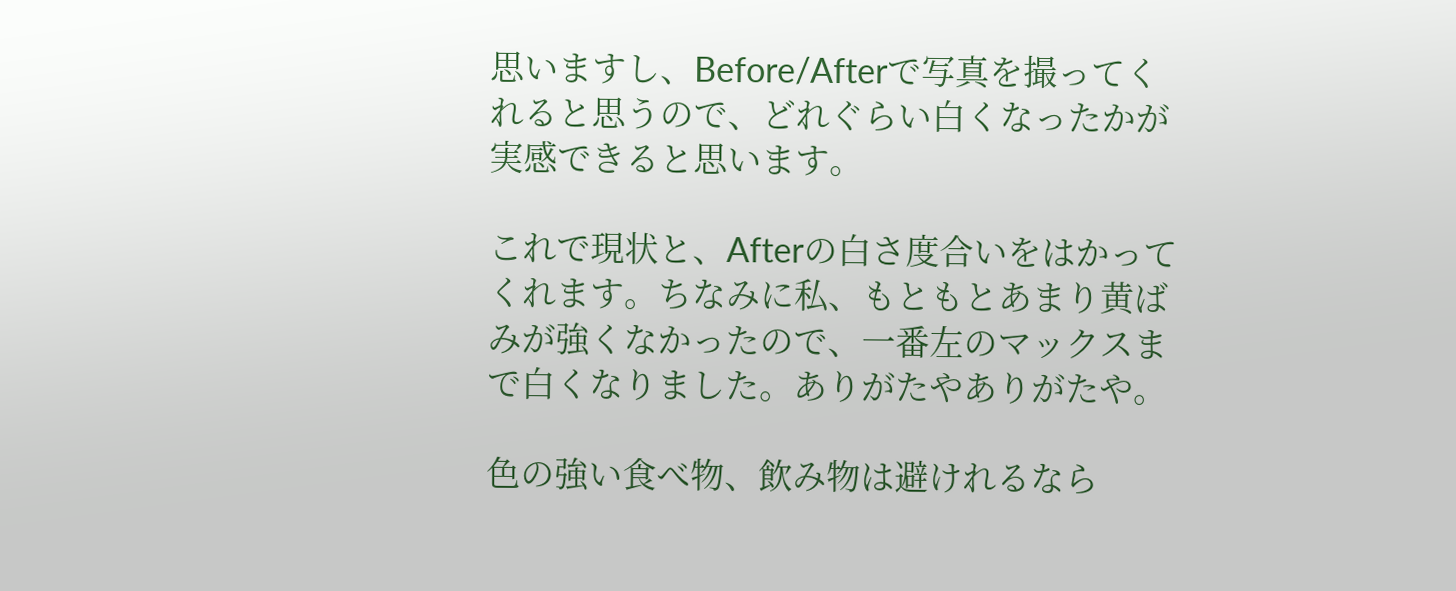思いますし、Before/Afterで写真を撮ってくれると思うので、どれぐらい白くなったかが実感できると思います。

これで現状と、Afterの白さ度合いをはかってくれます。ちなみに私、もともとあまり黄ばみが強くなかったので、一番左のマックスまで白くなりました。ありがたやありがたや。

色の強い食べ物、飲み物は避けれるなら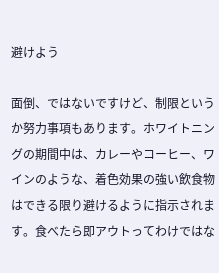避けよう

面倒、ではないですけど、制限というか努力事項もあります。ホワイトニングの期間中は、カレーやコーヒー、ワインのような、着色効果の強い飲食物はできる限り避けるように指示されます。食べたら即アウトってわけではな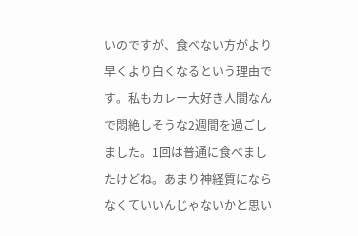いのですが、食べない方がより早くより白くなるという理由です。私もカレー大好き人間なんで悶絶しそうな2週間を過ごしました。1回は普通に食べましたけどね。あまり神経質にならなくていいんじゃないかと思い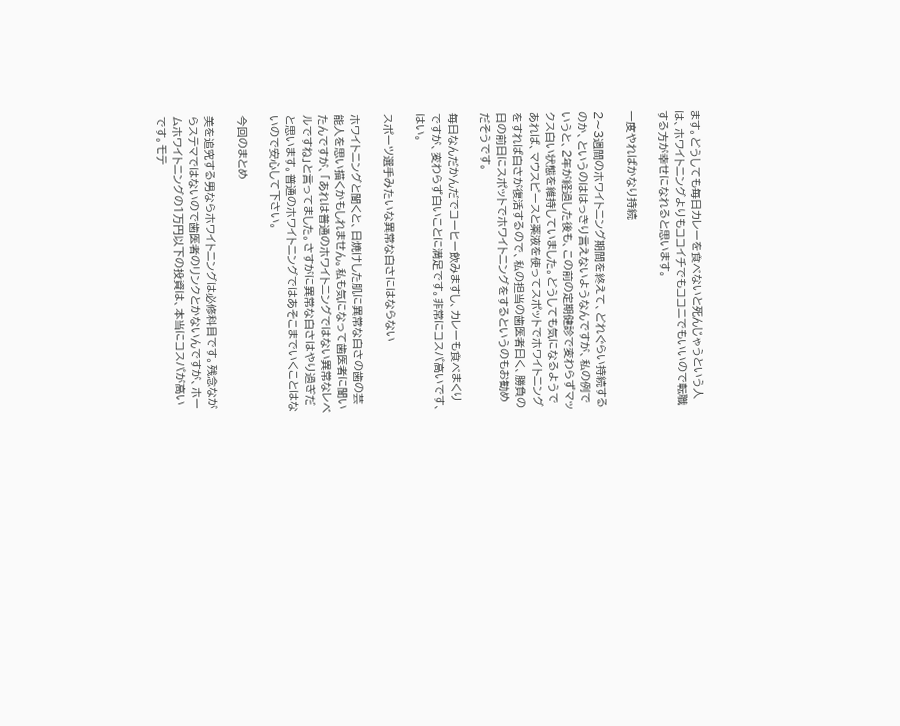ます。どうしても毎日カレーを食べないと死んじゃうという人は、ホワイトニングよりもココイチでもココニでもいいので転職する方が幸せになれると思います。

一度やればかなり持続

2〜3週間のホワイトニング期間を終えて、どれぐらい持続するのか、というのははっきり言えないようなんですが、私の例でいうと、2年が経過した後も、この前の定期健診で変わらずマックス白い状態を維持していました。どうしても気になるようであれば、マウスピースと薬液を使ってスポットでホワイトニングをすれば白さが復活するので、私の担当の歯医者曰く、勝負の日の前日にスポットでホワイトニングをするというのもお勧めだそうです。

毎日なんだかんだでコーヒー飲みますし、カレーも食べまくりですが、変わらず白いことに満足です。非常にコスパ高いです、はい。

スポーツ選手みたいな異常な白さにはならない

ホワイトニングと聞くと、日焼けした肌に異常な白さの歯の芸能人を思い描くかもしれません。私も気になって歯医者に聞いたんですが、「あれは普通のホワイトニングではない異常なレベルですね」と言ってました。さすがに異常な白さはやり過ぎだと思います。普通のホワイトニングではあそこまでいくことはないので安心して下さい。

今回のまとめ

美を追究する男ならホワイトニングは必修科目です。残念ながらステマではないので歯医者のリンクとかないんですが、ホームホワイトニングの1万円以下の投資は、本当にコスパが高いです。モテ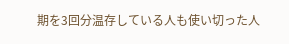期を3回分温存している人も使い切った人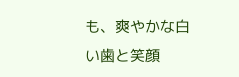も、爽やかな白い歯と笑顔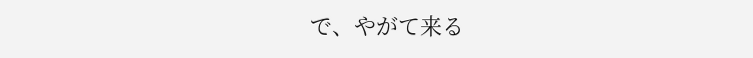で、やがて来る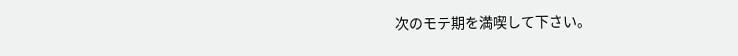次のモテ期を満喫して下さい。